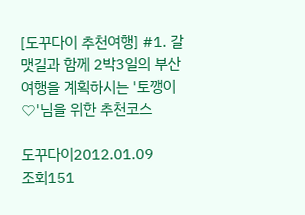[도꾸다이 추천여행] #1. 갈맷길과 함께 2박3일의 부산여행을 계획하시는 '토깽이♡'님을 위한 추천코스

도꾸다이2012.01.09
조회151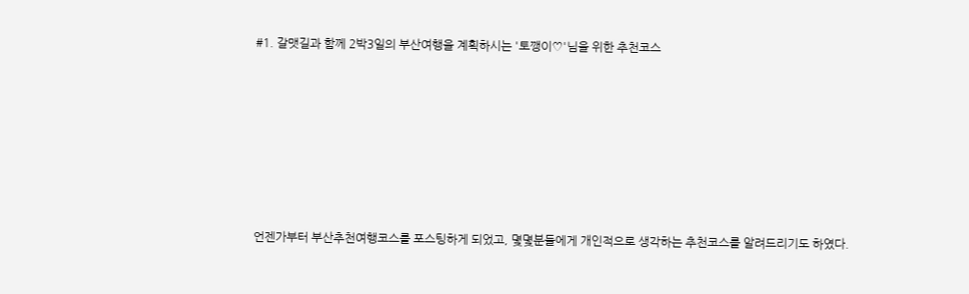#1. 갈맷길과 함께 2박3일의 부산여행을 계획하시는 '토깽이♡'님을 위한 추천코스











언젠가부터 부산추천여행코스를 포스팅하게 되었고, 몇몇분들에게 개인적으로 생각하는 추천코스를 알려드리기도 하였다.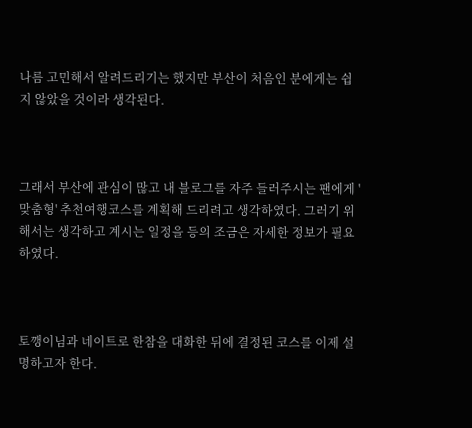나름 고민해서 알려드리기는 했지만 부산이 처음인 분에게는 쉽지 않았을 것이라 생각된다.



그래서 부산에 관심이 많고 내 블로그를 자주 들러주시는 팬에게 '맞춤형' 추천여행코스를 계획해 드리려고 생각하였다. 그러기 위해서는 생각하고 계시는 일정을 등의 조금은 자세한 정보가 필요하였다.



토깽이님과 네이트로 한참을 대화한 뒤에 결정된 코스를 이제 설명하고자 한다.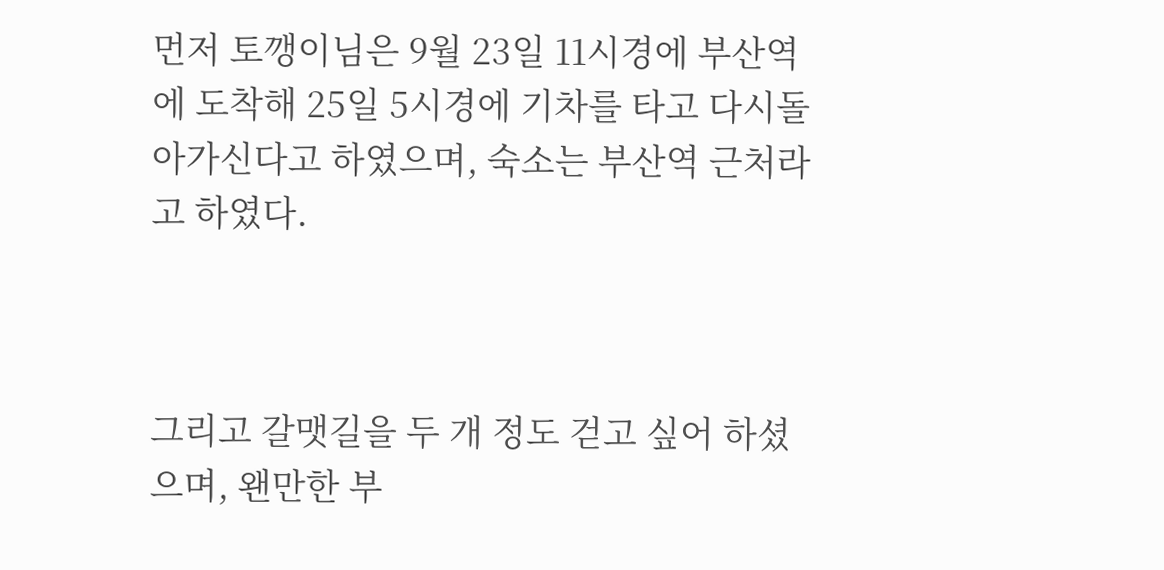먼저 토깽이님은 9월 23일 11시경에 부산역에 도착해 25일 5시경에 기차를 타고 다시돌아가신다고 하였으며, 숙소는 부산역 근처라고 하였다.



그리고 갈맷길을 두 개 정도 걷고 싶어 하셨으며, 왠만한 부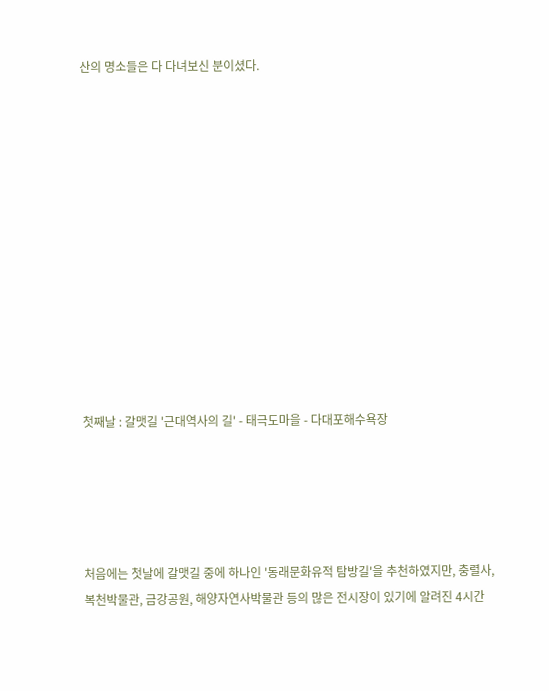산의 명소들은 다 다녀보신 분이셨다.













첫째날 : 갈맷길 '근대역사의 길' - 태극도마을 - 다대포해수욕장





처음에는 첫날에 갈맷길 중에 하나인 '동래문화유적 탐방길'을 추천하였지만, 충렬사, 복천박물관, 금강공원, 해양자연사박물관 등의 많은 전시장이 있기에 알려진 4시간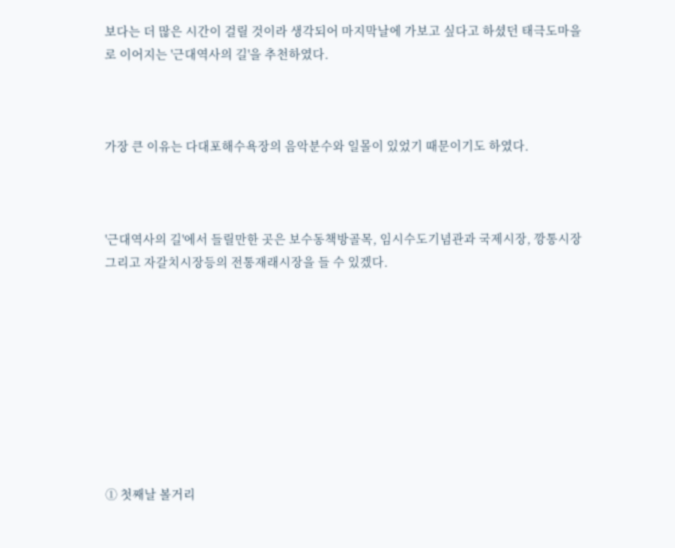보다는 더 많은 시간이 걸릴 것이라 생각되어 마지막날에 가보고 싶다고 하셨던 태극도마을로 이어지는 '근대역사의 길'을 추천하였다.



가장 큰 이유는 다대포해수욕장의 음악분수와 일몰이 있었기 때문이기도 하였다.



'근대역사의 길'에서 들릴만한 곳은 보수동책방골목, 임시수도기념관과 국제시장, 깡통시장 그리고 자갈치시장등의 전통재래시장을 들 수 있겠다.









① 첫째날 볼거리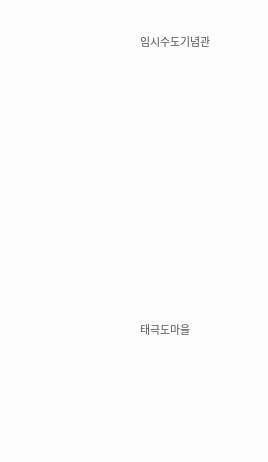임시수도기념관













태극도마을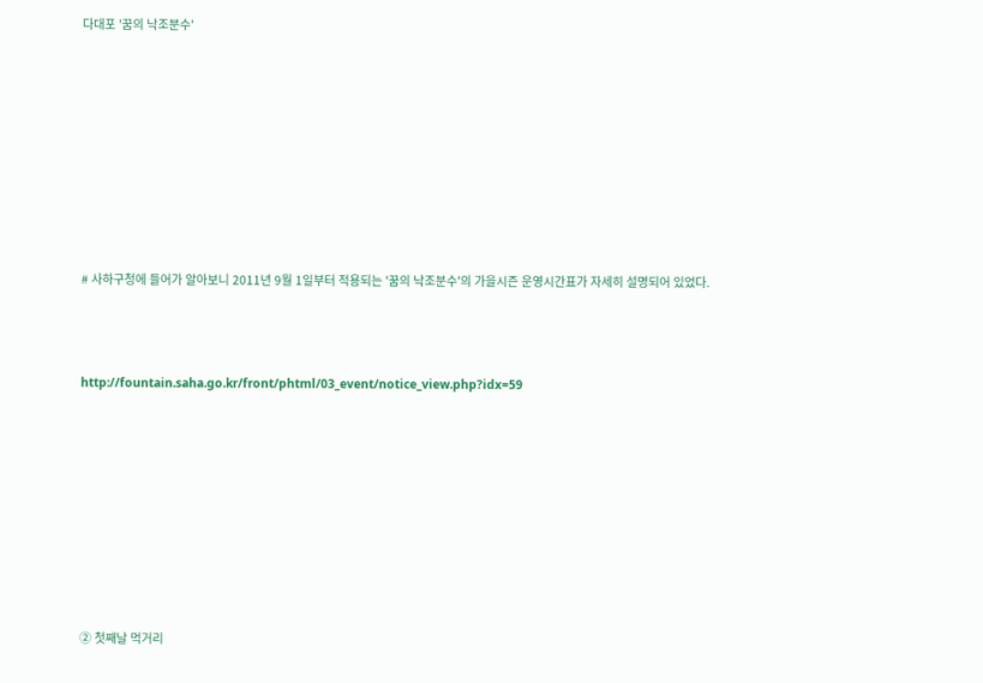다대포 '꿈의 낙조분수'









# 사하구청에 들어가 알아보니 2011년 9월 1일부터 적용되는 '꿈의 낙조분수'의 가을시즌 운영시간표가 자세히 설명되어 있었다.



http://fountain.saha.go.kr/front/phtml/03_event/notice_view.php?idx=59









② 첫째날 먹거리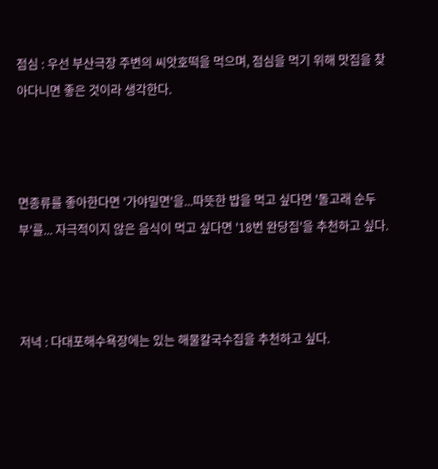점심 : 우선 부산극장 주변의 씨앗호떡을 먹으며, 점심을 먹기 위해 맛집을 찾아다니면 좋은 것이라 생각한다.



면종류를 좋아한다면 '가야밀면'을...따뜻한 밥을 먹고 싶다면 '돌고래 순두부'를... 자극적이지 않은 음식이 먹고 싶다면 '18번 완당집'을 추천하고 싶다.



저녁 : 다대포해수욕장에는 있는 해물칼국수집을 추천하고 싶다.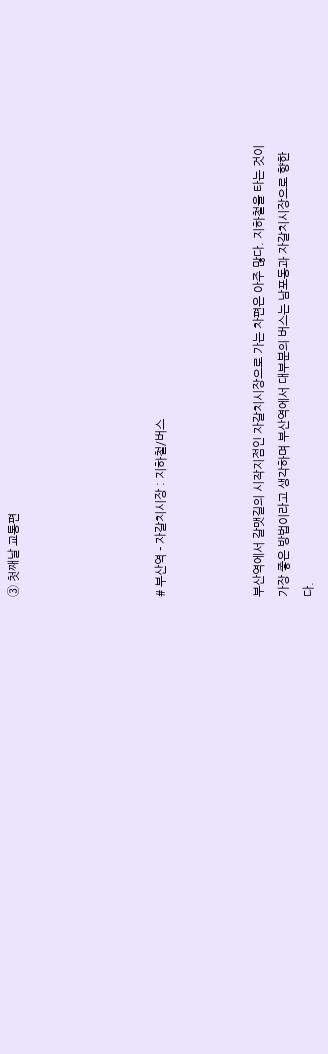③ 첫째날 교통편





# 부산역 - 자갈치시장 : 지하철/버스



부산역에서 갈맷길의 시작지점인 자갈치시장으로 가는 차편은 아주 많다. 지하철을 타는 것이 가장 좋은 방법이라고 생각하며 부산역에서 대부분의 버스는 남포동과 자갈치시장으로 향한다.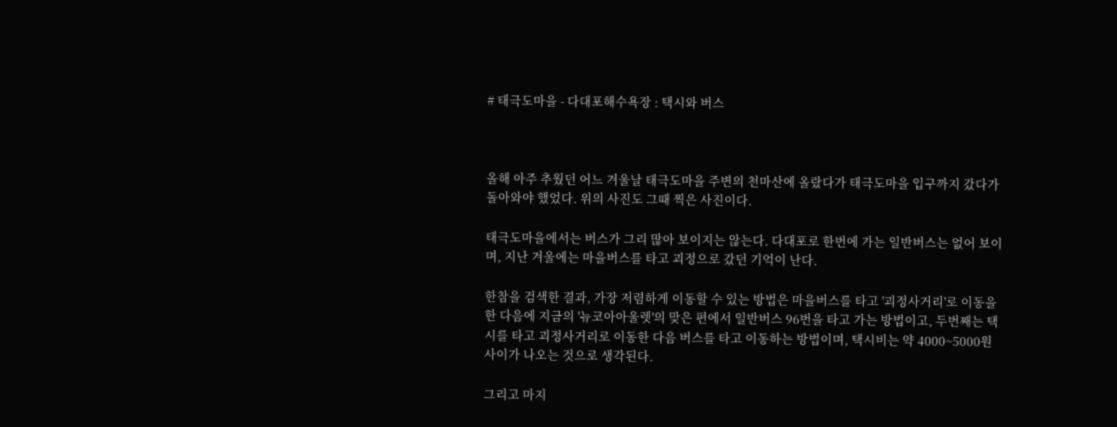# 태극도마을 - 다대포해수욕장 : 택시와 버스



올해 아주 추웠던 어느 겨울날 태극도마을 주변의 천마산에 올랐다가 태극도마을 입구까지 갔다가 돌아와야 했었다. 위의 사진도 그때 찍은 사진이다.

태극도마을에서는 버스가 그리 많아 보이지는 않는다. 다대포로 한번에 가는 일반버스는 없어 보이며, 지난 겨울에는 마을버스를 타고 괴정으로 갔던 기억이 난다.

한참을 검색한 결과, 가장 저렴하게 이동할 수 있는 방법은 마을버스를 타고 '괴정사거리'로 이동을 한 다음에 지금의 '뉴코아아울렛'의 맞은 편에서 일반버스 96번을 타고 가는 방법이고, 두번째는 택시를 타고 괴정사거리로 이동한 다음 버스를 타고 이동하는 방법이며, 택시비는 약 4000~5000원 사이가 나오는 것으로 생각된다.

그리고 마지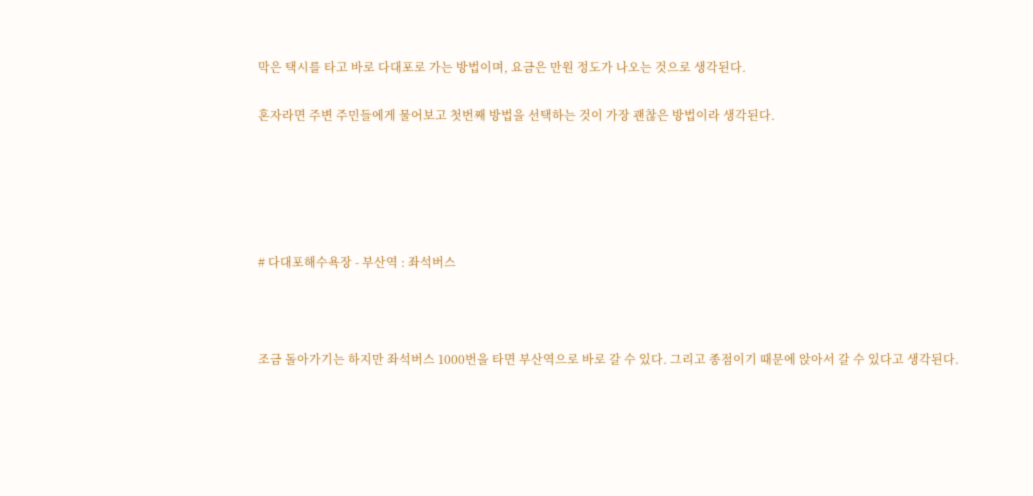막은 택시를 타고 바로 다대포로 가는 방법이며, 요금은 만원 정도가 나오는 것으로 생각된다.

혼자라면 주변 주민들에게 물어보고 첫번째 방법을 선택하는 것이 가장 괜찮은 방법이라 생각된다.





# 다대포해수욕장 - 부산역 : 좌석버스



조금 돌아가기는 하지만 좌석버스 1000번을 타면 부산역으로 바로 갈 수 있다. 그리고 종점이기 때문에 앉아서 갈 수 있다고 생각된다.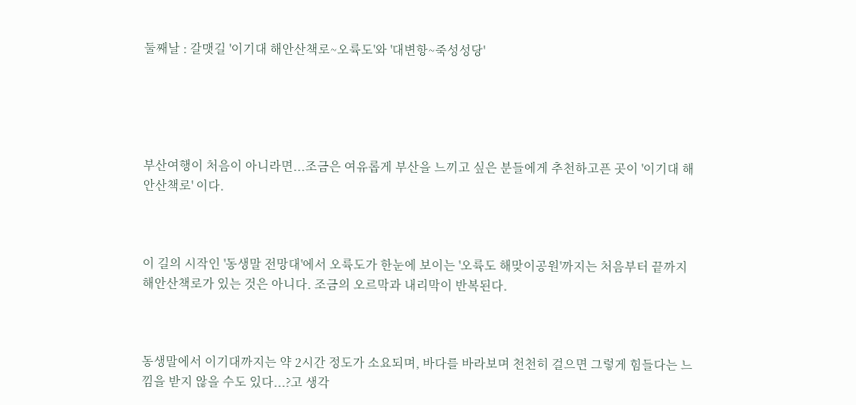둘째날 : 갈맷길 '이기대 해안산책로~오륙도'와 '대변항~죽성성당'





부산여행이 처음이 아니라면...조금은 여유롭게 부산을 느끼고 싶은 분들에게 추천하고픈 곳이 '이기대 해안산책로' 이다.



이 길의 시작인 '동생말 전망대'에서 오륙도가 한눈에 보이는 '오륙도 해맞이공원'까지는 처음부터 끝까지 해안산책로가 있는 것은 아니다. 조금의 오르막과 내리막이 반복된다.



동생말에서 이기대까지는 약 2시간 정도가 소요되며, 바다를 바라보며 천천히 걸으면 그렇게 힘들다는 느낌을 받지 않을 수도 있다...?고 생각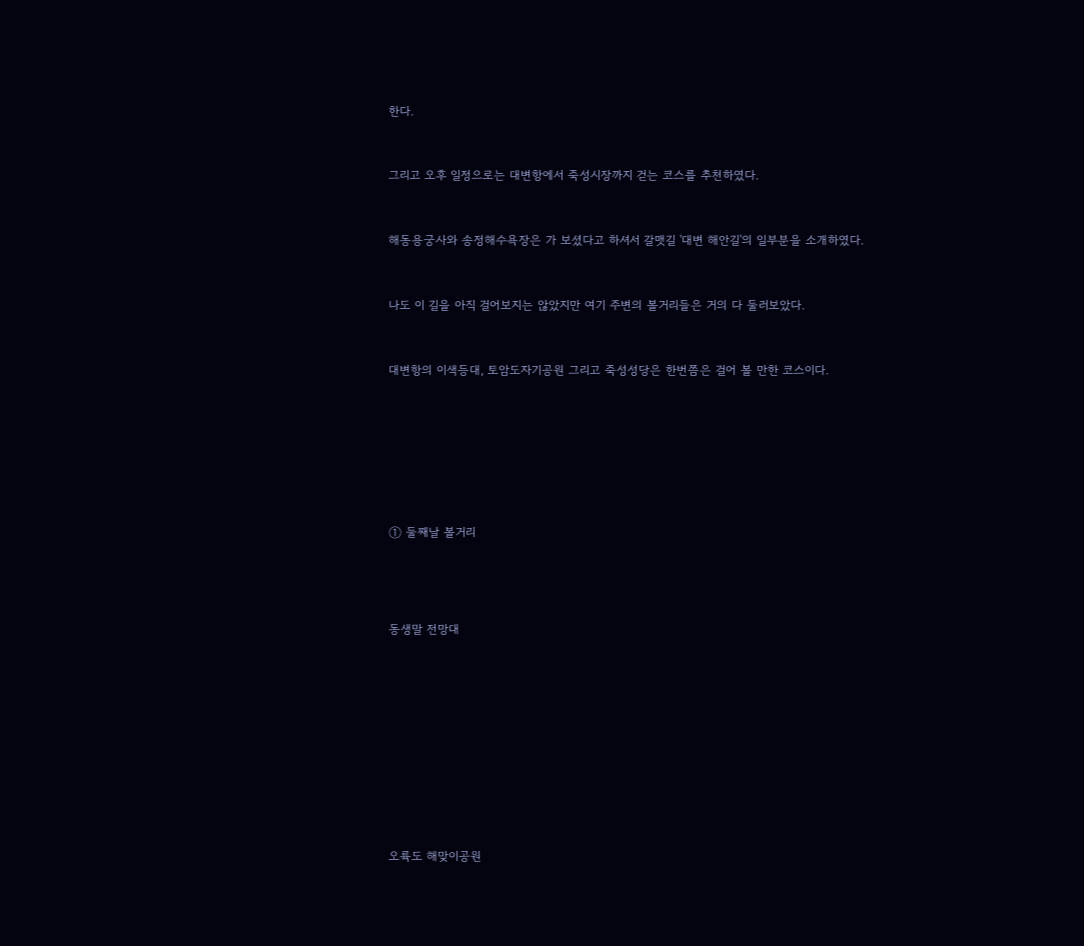한다.



그리고 오후 일정으로는 대변항에서 죽성시장까지 걷는 코스를 추천하였다.



해동용궁사와 송정해수욕장은 가 보셨다고 하셔서 갈맷길 '대변 해안길'의 일부분을 소개하였다.



나도 이 길을 아직 걸어보지는 않았지만 여기 주변의 볼거리들은 거의 다 둘러보았다.



대변항의 이색등대, 토암도자기공원 그리고 죽성성당은 한번쯤은 걸어 볼 만한 코스이다.









① 둘째날 볼거리





동생말 전망대













오륙도 해맞이공원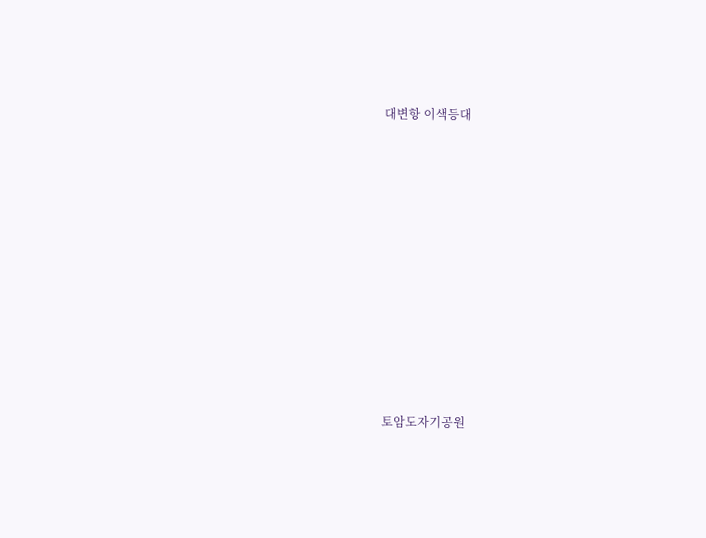대변항 이색등대













토암도자기공원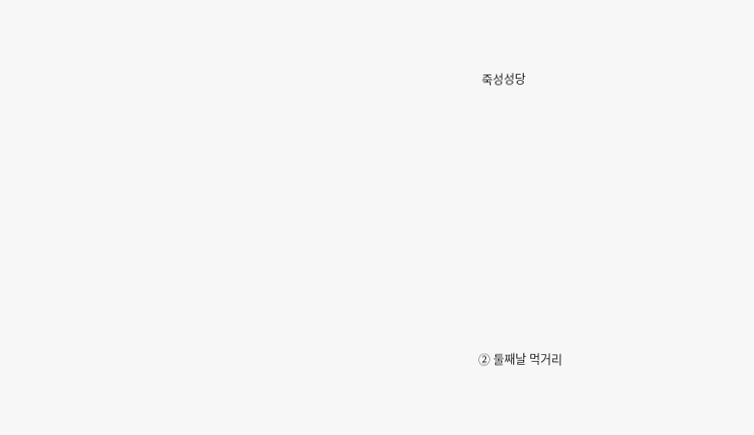죽성성당













② 둘째날 먹거리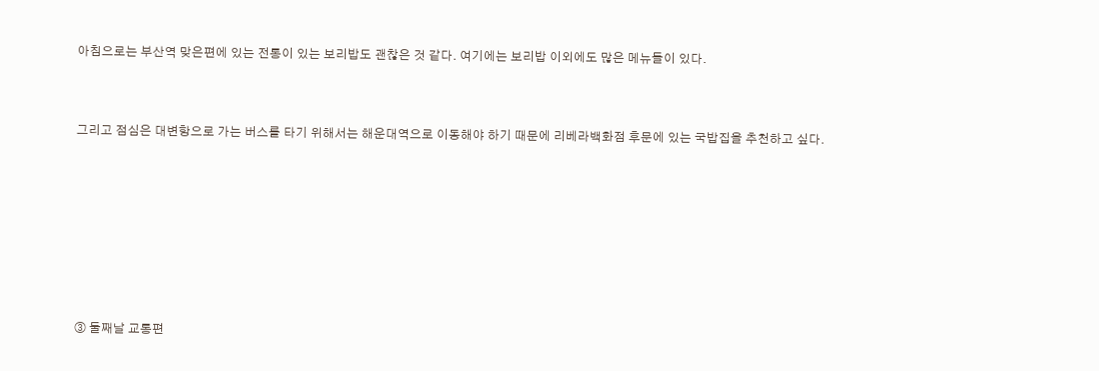아침으로는 부산역 맞은편에 있는 전통이 있는 보리밥도 괜찮은 것 같다. 여기에는 보리밥 이외에도 많은 메뉴들이 있다.



그리고 점심은 대변항으로 가는 버스를 타기 위해서는 해운대역으로 이동해야 하기 때문에 리베라백화점 후문에 있는 국밥집을 추천하고 싶다.









③ 둘째날 교통편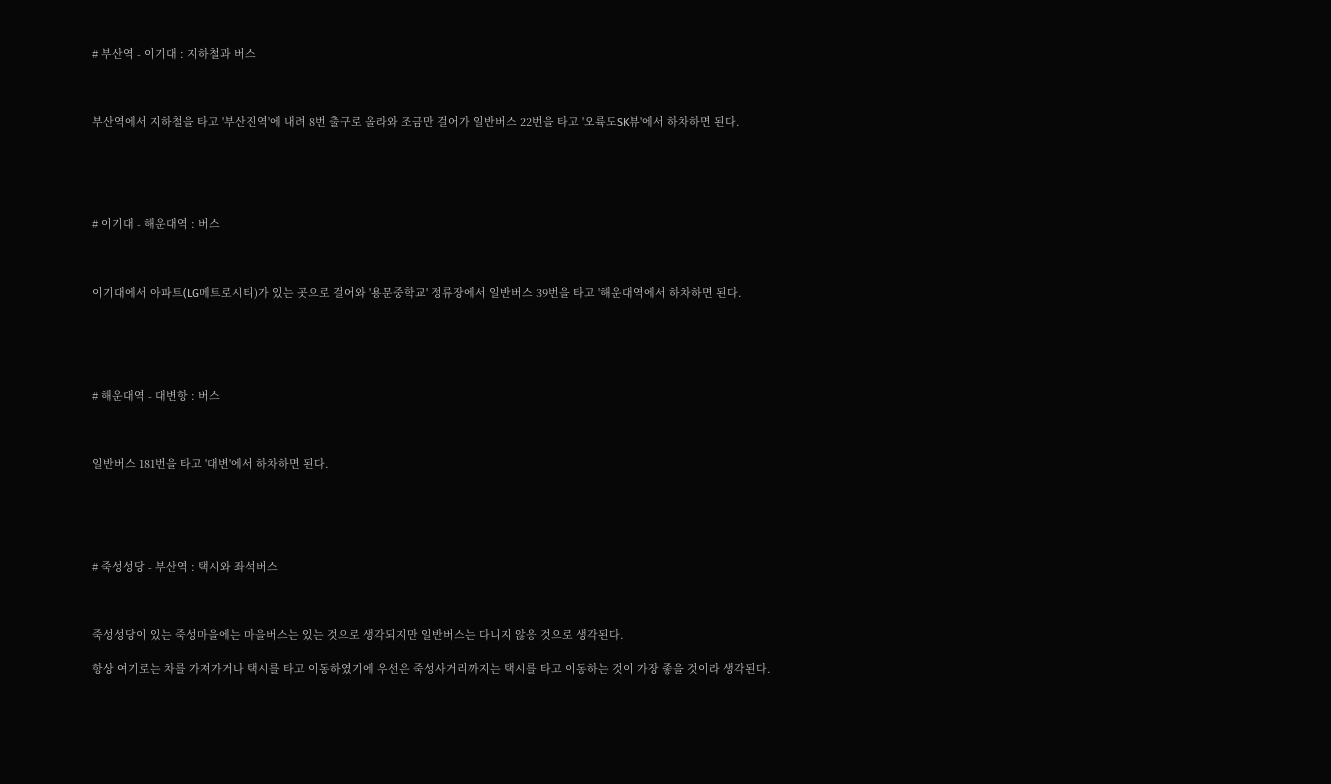# 부산역 - 이기대 : 지하철과 버스



부산역에서 지하철을 타고 '부산진역'에 내려 8번 출구로 올라와 조금만 걸어가 일반버스 22번을 타고 '오륙도SK뷰'에서 하차하면 된다.





# 이기대 - 해운대역 : 버스



이기대에서 아파트(LG메트로시티)가 있는 곳으로 걸어와 '용문중학교' 정류장에서 일반버스 39번을 타고 '해운대역에서 하차하면 된다.





# 해운대역 - 대변항 : 버스



일반버스 181번을 타고 '대변'에서 하차하면 된다.





# 죽성성당 - 부산역 : 택시와 좌석버스



죽성성당이 있는 죽성마을에는 마을버스는 있는 것으로 생각되지만 일반버스는 다니지 않응 것으로 생각된다.

항상 여기로는 차를 가져가거나 택시를 타고 이동하였기에 우선은 죽성사거리까지는 택시를 타고 이동하는 것이 가장 좋을 것이라 생각된다.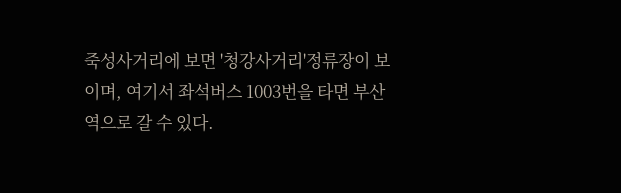죽성사거리에 보면 '청강사거리'정류장이 보이며, 여기서 좌석버스 1003번을 타면 부산역으로 갈 수 있다.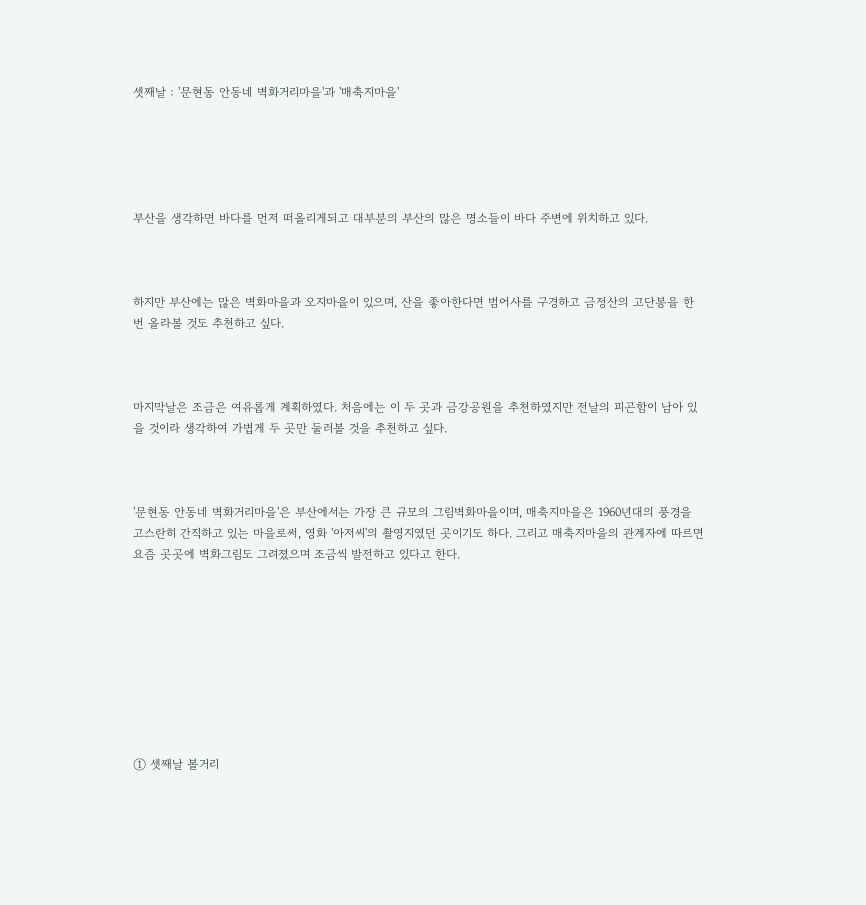셋째날 : '문현동 안동네 벽화거리마을'과 '매축지마을'





부산을 생각하면 바다를 먼저 떠올리게되고 대부분의 부산의 많은 명소들이 바다 주변에 위치하고 있다.



하지만 부산에는 많은 벽화마을과 오지마을이 있으며, 산을 좋아한다면 범어사를 구경하고 금정산의 고단봉을 한번 올라볼 것도 추천하고 싶다.



마지막날은 조금은 여유롭게 계획하였다. 처음에는 이 두 곳과 금강공원을 추천하였지만 전날의 피곤함이 남아 있을 것이라 생각하여 가볍게 두 곳만 둘러볼 것을 추천하고 싶다.



'문현동 안동네 벽화거리마을'은 부산에서는 가장 큰 규모의 그림벽화마을이며, 매축지마을은 1960년대의 풍경을 고스란히 간직하고 있는 마을로써, 영화 '아저씨'의 촬영지였던 곳이기도 하다. 그리고 매축지마을의 관계자에 따르면 요즘 곳곳에 벽화그림도 그려졌으며 조금씩 발전하고 있다고 한다.









① 셋째날 볼거리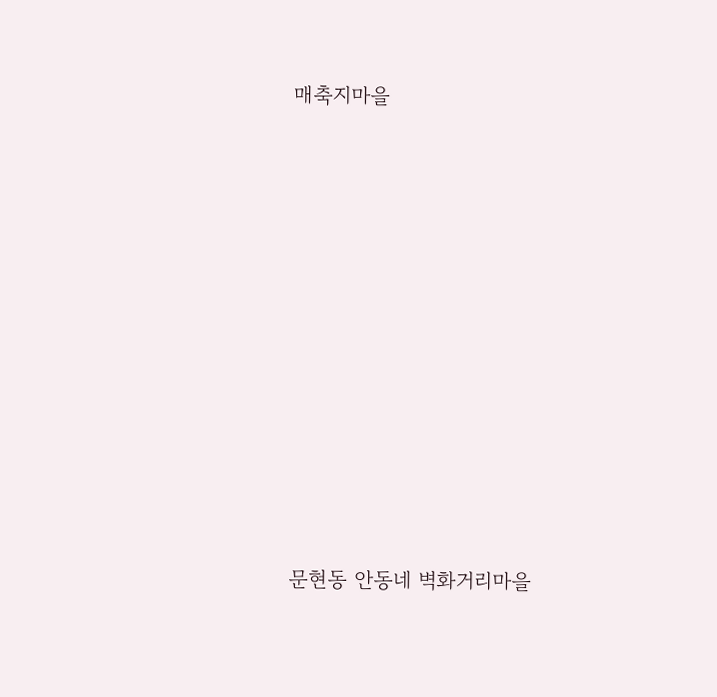매축지마을













문현동 안동네 벽화거리마을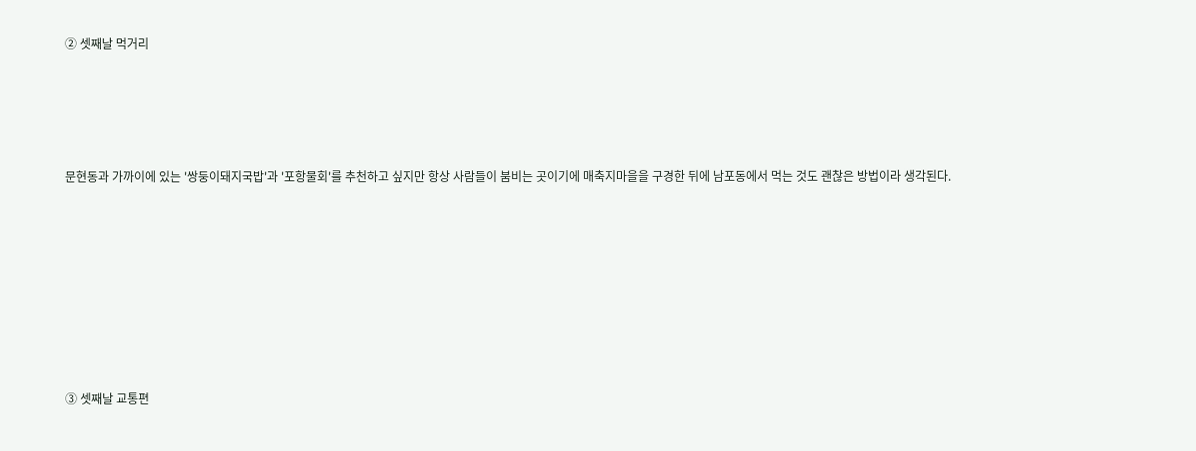② 셋째날 먹거리





문현동과 가까이에 있는 '쌍둥이돼지국밥'과 '포항물회'를 추천하고 싶지만 항상 사람들이 붐비는 곳이기에 매축지마을을 구경한 뒤에 남포동에서 먹는 것도 괜찮은 방법이라 생각된다.









③ 셋째날 교통편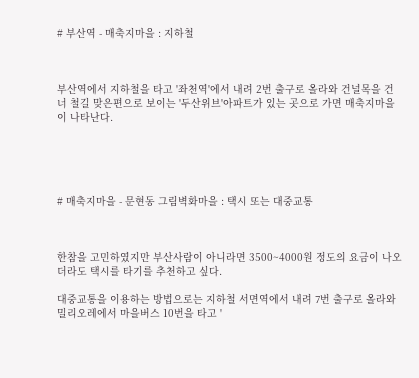# 부산역 - 매축지마을 : 지하철



부산역에서 지하철을 타고 '좌천역'에서 내려 2번 출구로 올라와 건널목을 건너 철길 맞은편으로 보이는 '두산위브'아파트가 있는 곳으로 가면 매축지마을이 나타난다.





# 매축지마을 - 문현동 그림벽화마을 : 택시 또는 대중교통



한참을 고민하였지만 부산사람이 아니라면 3500~4000원 정도의 요금이 나오더라도 택시를 타기를 추천하고 싶다.

대중교통을 이용하는 방법으로는 지하철 서면역에서 내려 7번 출구로 올라와 밀리오레에서 마을버스 10번을 타고 '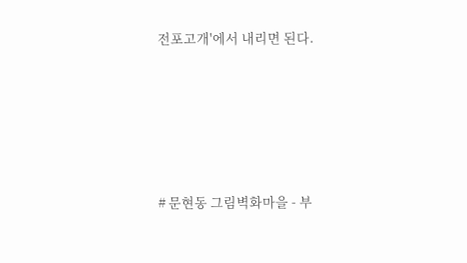전포고개'에서 내리면 된다.





# 문현동 그림벽화마을 - 부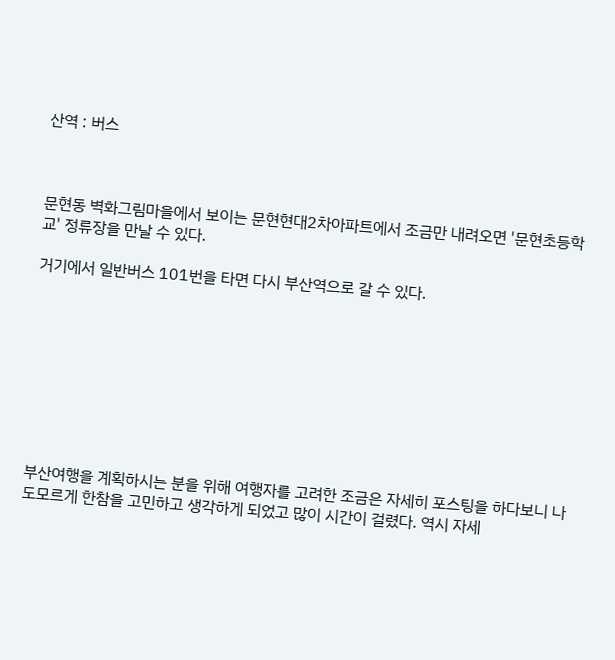산역 : 버스



문현동 벽화그림마을에서 보이는 문현현대2차아파트에서 조금만 내려오면 '문현초등학교' 정류장을 만날 수 있다.

거기에서 일반버스 101번을 타면 다시 부산역으로 갈 수 있다.









부산여행을 계획하시는 분을 위해 여행자를 고려한 조금은 자세히 포스팅을 하다보니 나도모르게 한참을 고민하고 생각하게 되었고 많이 시간이 걸렸다. 역시 자세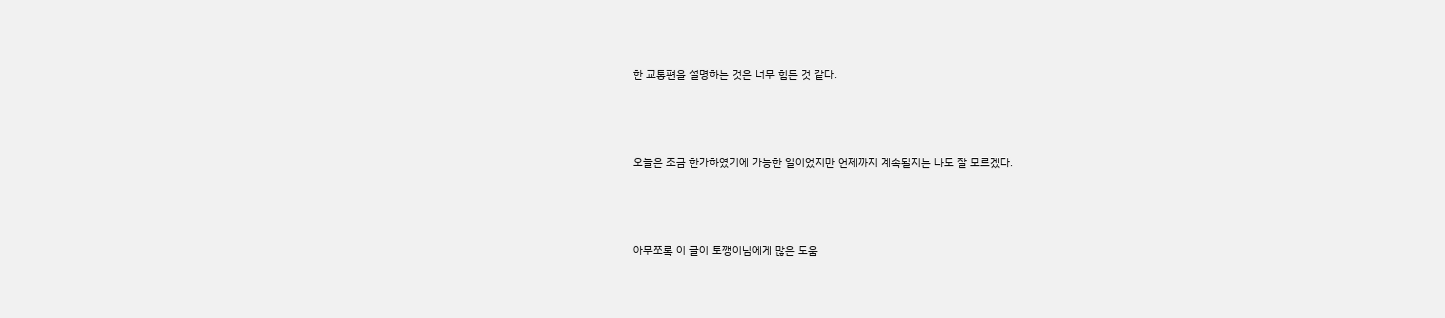한 교통편을 설명하는 것은 너무 힘든 것 같다.



오늘은 조금 한가하였기에 가능한 일이었지만 언제까지 계속될지는 나도 잘 모르겠다.



아무쪼록 이 글이 토깽이님에게 많은 도움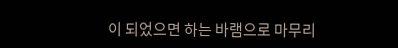이 되었으면 하는 바램으로 마무리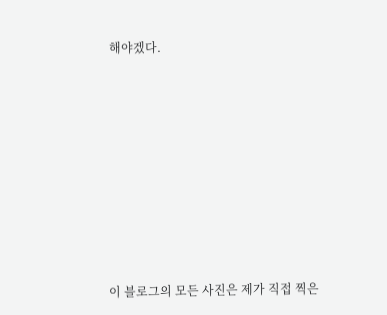해야겠다.









이 블로그의 모든 사진은 제가 직접 찍은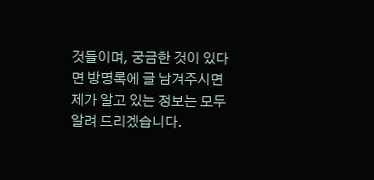것들이며, 궁금한 것이 있다면 방명록에 글 남겨주시면 제가 알고 있는 정보는 모두 알려 드리겠습니다.